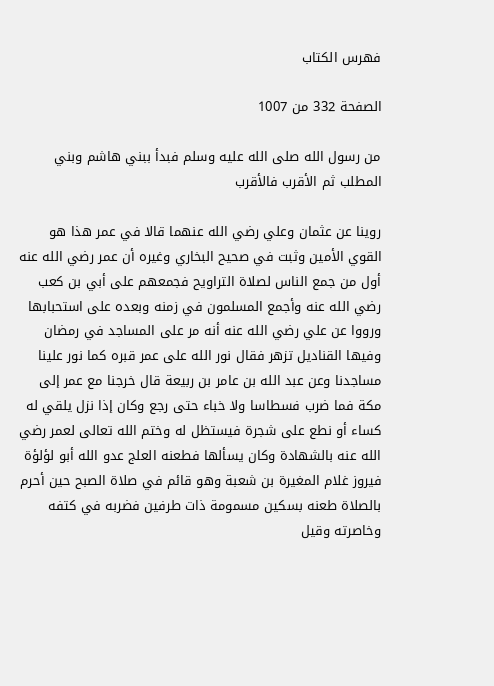فهرس الكتاب

الصفحة 332 من 1007

من رسول الله صلى الله عليه وسلم فبدأ ببني هاشم وبني المطلب ثم الأقرب فالأقرب

روينا عن عثمان وعلي رضي الله عنهما قالا في عمر هذا هو القوي الأمين وثبت في صحيح البخاري وغيره أن عمر رضي الله عنه أول من جمع الناس لصلاة التراويح فجمعهم على أبي بن كعب رضي الله عنه وأجمع المسلمون في زمنه وبعده على استحبابها ورووا عن علي رضي الله عنه أنه مر على المساجد في رمضان وفيها القناديل تزهر فقال نور الله على عمر قبره كما نور علينا مساجدنا وعن عبد الله بن عامر بن ربيعة قال خرجنا مع عمر إلى مكة فما ضرب فسطاسا ولا خباء حتى رجع وكان إذا نزل يلقي له كساء أو نطع على شجرة فيستظل له وختم الله تعالى لعمر رضي الله عنه بالشهادة وكان يسألها فطعنه العلج عدو الله أبو لؤلؤة فيروز غلام المغيرة بن شعبة وهو قائم في صلاة الصبح حين أحرم بالصلاة طعنه بسكين مسمومة ذات طرفين فضربه في كتفه وخاصرته وقيل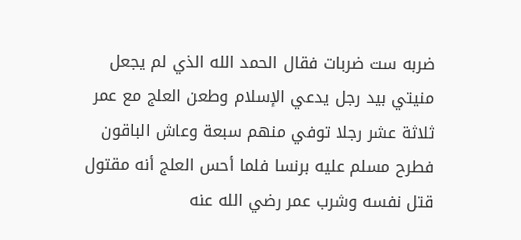ضربه ست ضربات فقال الحمد الله الذي لم يجعل منيتي بيد رجل يدعي الإسلام وطعن العلج مع عمر ثلاثة عشر رجلا توفي منهم سبعة وعاش الباقون فطرح مسلم عليه برنسا فلما أحس العلج أنه مقتول قتل نفسه وشرب عمر رضي الله عنه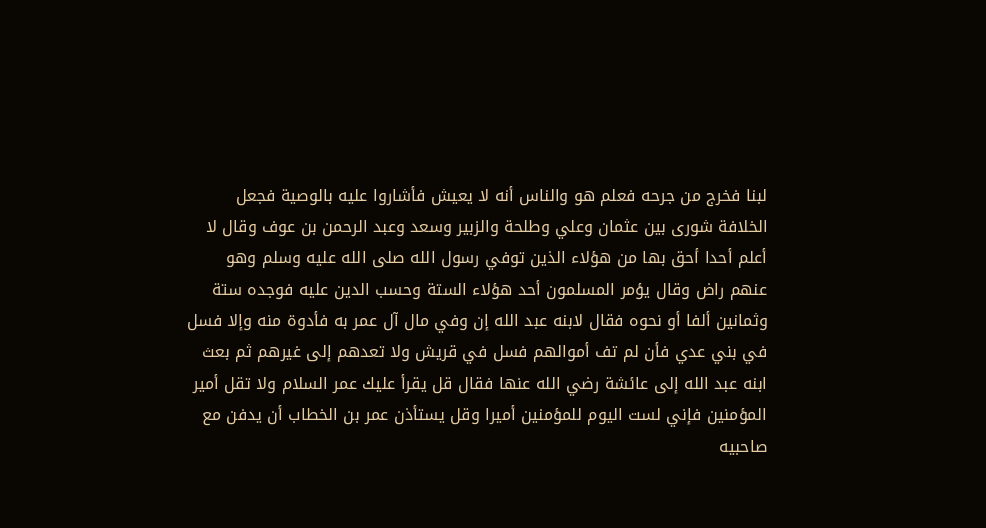لبنا فخرج من جرحه فعلم هو والناس أنه لا يعيش فأشاروا عليه بالوصية فجعل الخلافة شورى بين عثمان وعلي وطلحة والزبير وسعد وعبد الرحمن بن عوف وقال لا أعلم أحدا أحق بها من هؤلاء الذين توفي رسول الله صلى الله عليه وسلم وهو عنهم راض وقال يؤمر المسلمون أحد هؤلاء الستة وحسب الدين عليه فوجده ستة وثمانين ألفا أو نحوه فقال لابنه عبد الله إن وفي مال آل عمر به فأدوة منه وإلا فسل في بني عدي فأن لم تف أموالهم فسل في قريش ولا تعدهم إلى غيرهم ثم بعث ابنه عبد الله إلى عائشة رضي الله عنها فقال قل يقرأ عليك عمر السلام ولا تقل أمير المؤمنين فإني لست اليوم للمؤمنين أميرا وقل يستأذن عمر بن الخطاب أن يدفن مع صاحبيه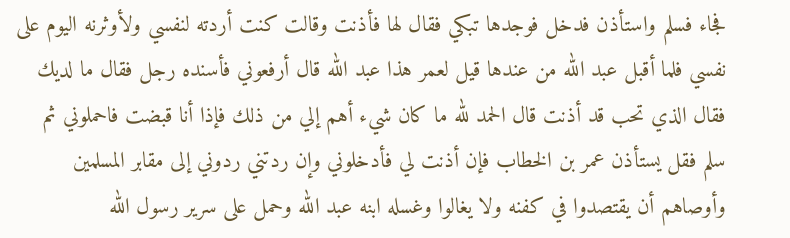فجاء فسلم واستأذن فدخل فوجدها تبكي فقال لها فأذنت وقالت كنت أردته لنفسي ولأوثرنه اليوم على نفسي فلما أقبل عبد الله من عندها قيل لعمر هذا عبد الله قال أرفعوني فأسنده رجل فقال ما لديك فقال الذي تحب قد أذنت قال الحمد لله ما كان شيء أهم إلي من ذلك فإذا أنا قبضت فاحملوني ثم سلم فقل يستأذن عمر بن الخطاب فإن أذنت لي فأدخلوني وإن ردتني ردوني إلى مقابر المسلمين وأوصاهم أن يقتصدوا في كفنه ولا يغالوا وغسله ابنه عبد الله وحمل على سرير رسول الله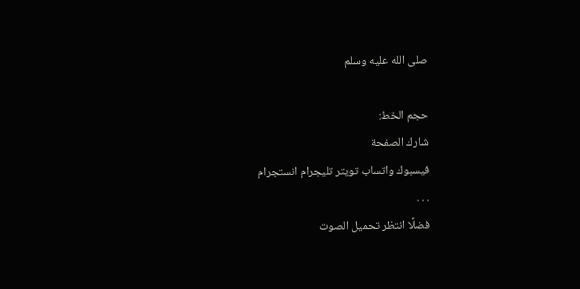صلى الله عليه وسلم

حجم الخط:
شارك الصفحة
فيسبوك واتساب تويتر تليجرام انستجرام
. . .
فضلًا انتظر تحميل الصوت